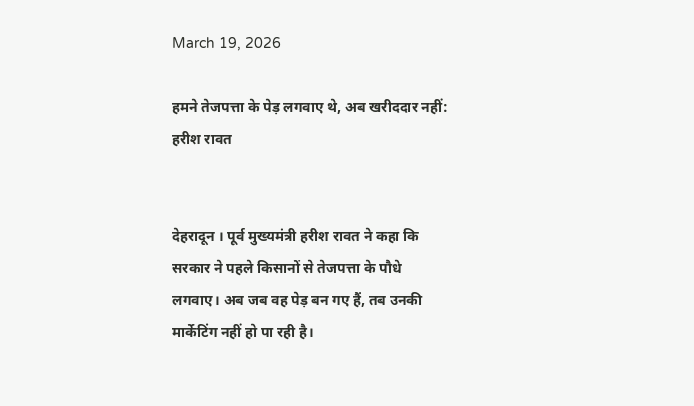March 19, 2026

हमने तेजपत्ता के पेड़ लगवाए थे, अब खरीददार नहीं: हरीश रावत


देहरादून । पूर्व मुख्यमंत्री हरीश रावत ने कहा कि सरकार ने पहले किसानों से तेजपत्ता के पौधे लगवाए। अब जब वह पेड़ बन गए हैं, तब उनकी मार्केटिंग नहीं हो पा रही है।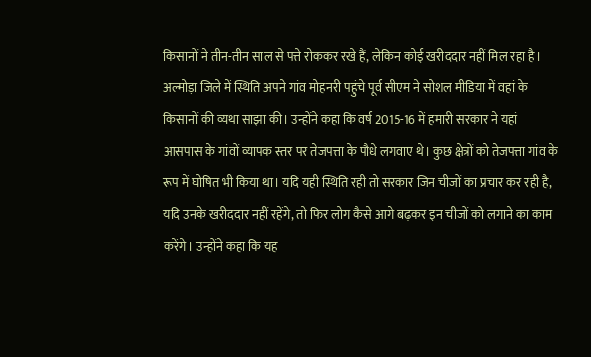किसानों ने तीन-तीन साल से पत्ते रोककर रखे हैं, लेकिन कोई खरीददार नहीं मिल रहा है। अल्मोड़ा जिले में स्थिति अपने गांव मोहनरी पहुंचे पूर्व सीएम ने सोशल मीडिया में वहां के किसानों की व्यथा साझा की। उन्होंने कहा कि वर्ष 2015-16 में हमारी सरकार ने यहां आसपास के गांवों व्यापक स्तर पर तेजपत्ता के पौधे लगवाए थे। कुछ क्षेत्रों को तेजपत्ता गांव के रूप में घोषित भी किया था। यदि यही स्थिति रही तो सरकार जिन चीजों का प्रचार कर रही है, यदि उनके खरीददार नहीं रहेंगे, तो फिर लोग कैसे आगे बढ़कर इन चीजों को लगाने का काम करेंगे। उन्होंने कहा कि यह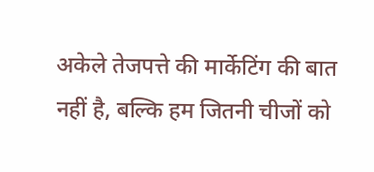अकेले तेजपत्ते की मार्केटिंग की बात नहीं है, बल्कि हम जितनी चीजों को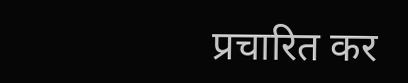प्रचारित कर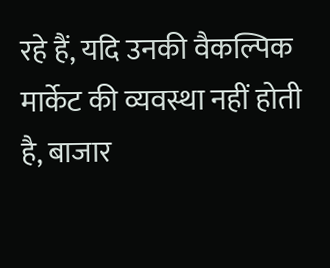रहे हैं, यदि उनकी वैकल्पिक मार्केट की व्यवस्था नहीं होती है, बाजार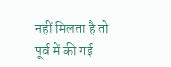नहीं मिलता है तो पूर्व में की गई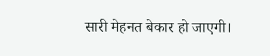सारी मेहनत बेकार हो जाएगी।